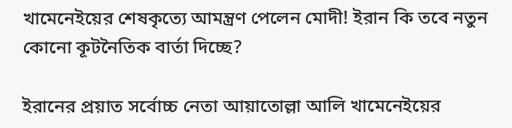খামেনেইয়ের শেষকৃত্যে আমন্ত্রণ পেলেন মোদী! ইরান কি তবে নতুন কোনো কূটনৈতিক বার্তা দিচ্ছে?

ইরানের প্রয়াত সর্বোচ্চ নেতা আয়াতোল্লা আলি খামেনেইয়ের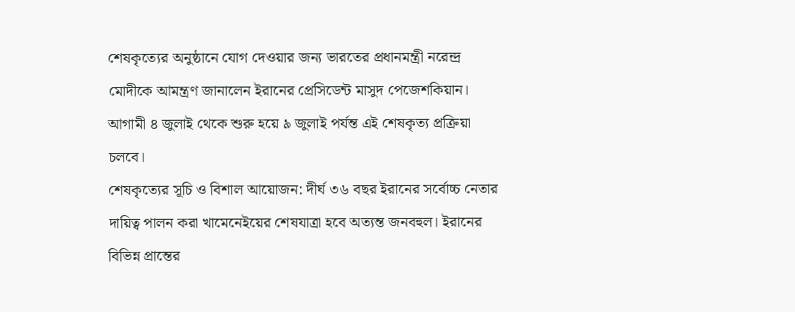শেষকৃত্যের অনুষ্ঠানে যোগ দেওয়ার জন্য ভারতের প্রধানমন্ত্রী নরেন্দ্র মোদীকে আমন্ত্রণ জানালেন ইরানের প্রেসিডেন্ট মাসুদ পেজেশকিয়ান। আগামী ৪ জুলাই থেকে শুরু হয়ে ৯ জুলাই পর্যন্ত এই শেষকৃত্য প্রক্রিয়া চলবে।
শেষকৃত্যের সূচি ও বিশাল আয়োজন: দীর্ঘ ৩৬ বছর ইরানের সর্বোচ্চ নেতার দায়িত্ব পালন করা খামেনেইয়ের শেষযাত্রা হবে অত্যন্ত জনবহুল। ইরানের বিভিন্ন প্রান্তের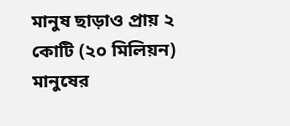মানুষ ছাড়াও প্রায় ২ কোটি (২০ মিলিয়ন) মানুষের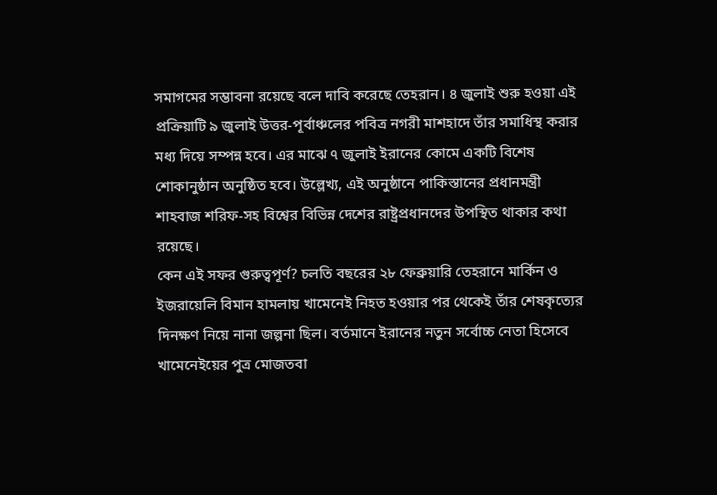সমাগমের সম্ভাবনা রয়েছে বলে দাবি করেছে তেহরান। ৪ জুলাই শুরু হওয়া এই প্রক্রিয়াটি ৯ জুলাই উত্তর-পূর্বাঞ্চলের পবিত্র নগরী মাশহাদে তাঁর সমাধিস্থ করার মধ্য দিয়ে সম্পন্ন হবে। এর মাঝে ৭ জুলাই ইরানের কোমে একটি বিশেষ শোকানুষ্ঠান অনুষ্ঠিত হবে। উল্লেখ্য, এই অনুষ্ঠানে পাকিস্তানের প্রধানমন্ত্রী শাহবাজ শরিফ-সহ বিশ্বের বিভিন্ন দেশের রাষ্ট্রপ্রধানদের উপস্থিত থাকার কথা রয়েছে।
কেন এই সফর গুরুত্বপূর্ণ? চলতি বছরের ২৮ ফেব্রুয়ারি তেহরানে মার্কিন ও ইজরায়েলি বিমান হামলায় খামেনেই নিহত হওয়ার পর থেকেই তাঁর শেষকৃত্যের দিনক্ষণ নিয়ে নানা জল্পনা ছিল। বর্তমানে ইরানের নতুন সর্বোচ্চ নেতা হিসেবে খামেনেইয়ের পুত্র মোজতবা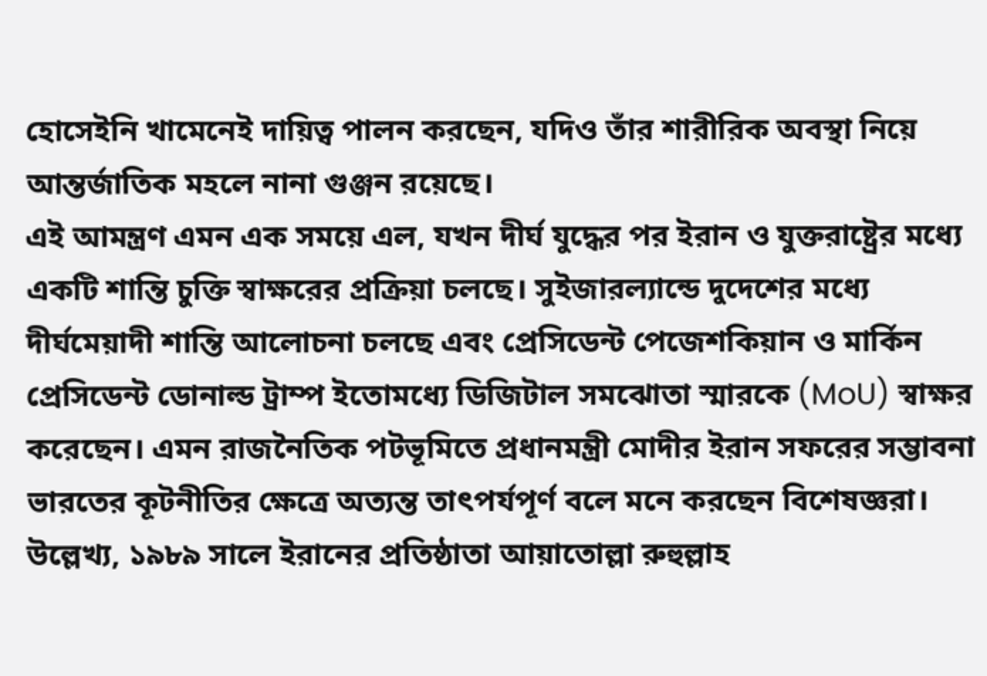হোসেইনি খামেনেই দায়িত্ব পালন করছেন, যদিও তাঁর শারীরিক অবস্থা নিয়ে আন্তর্জাতিক মহলে নানা গুঞ্জন রয়েছে।
এই আমন্ত্রণ এমন এক সময়ে এল, যখন দীর্ঘ যুদ্ধের পর ইরান ও যুক্তরাষ্ট্রের মধ্যে একটি শান্তি চুক্তি স্বাক্ষরের প্রক্রিয়া চলছে। সুইজারল্যান্ডে দুদেশের মধ্যে দীর্ঘমেয়াদী শান্তি আলোচনা চলছে এবং প্রেসিডেন্ট পেজেশকিয়ান ও মার্কিন প্রেসিডেন্ট ডোনাল্ড ট্রাম্প ইতোমধ্যে ডিজিটাল সমঝোতা স্মারকে (MoU) স্বাক্ষর করেছেন। এমন রাজনৈতিক পটভূমিতে প্রধানমন্ত্রী মোদীর ইরান সফরের সম্ভাবনা ভারতের কূটনীতির ক্ষেত্রে অত্যন্ত তাৎপর্যপূর্ণ বলে মনে করছেন বিশেষজ্ঞরা।
উল্লেখ্য, ১৯৮৯ সালে ইরানের প্রতিষ্ঠাতা আয়াতোল্লা রুহুল্লাহ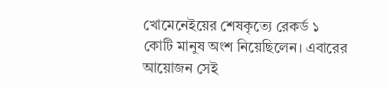খোমেনেইয়ের শেষকৃত্যে রেকর্ড ১ কোটি মানুষ অংশ নিয়েছিলেন। এবারের আয়োজন সেই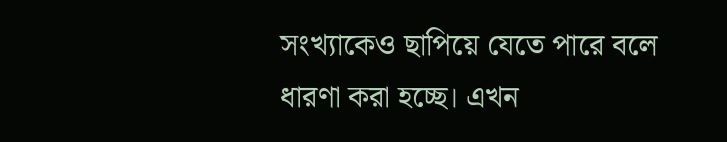সংখ্যাকেও ছাপিয়ে যেতে পারে বলে ধারণা করা হচ্ছে। এখন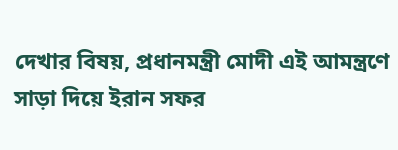দেখার বিষয়, প্রধানমন্ত্রী মোদী এই আমন্ত্রণে সাড়া দিয়ে ইরান সফর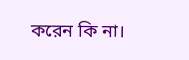করেন কি না।